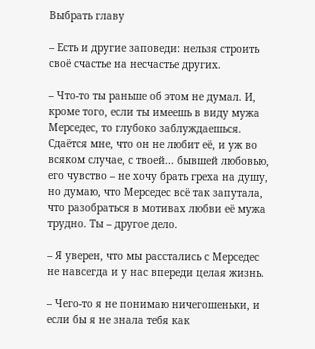Выбрать главу

– Есть и другие заповеди: нельзя строить своё счастье на несчастье других.

– Что-то ты раньше об этом не думал. И, кроме того, если ты имеешь в виду мужа Мерседес, то глубоко заблуждаешься. Сдаётся мне, что он не любит её, и уж во всяком случае, с твоей... бывшей любовью, его чувство – не хочу брать греха на душу, но думаю, что Мерседес всё так запутала, что разобраться в мотивах любви её мужа трудно. Ты – другое дело.

– Я уверен, что мы расстались с Мерседес не навсегда и у нас впереди целая жизнь.

– Чего-то я не понимаю ничегошеньки, и если бы я не знала тебя как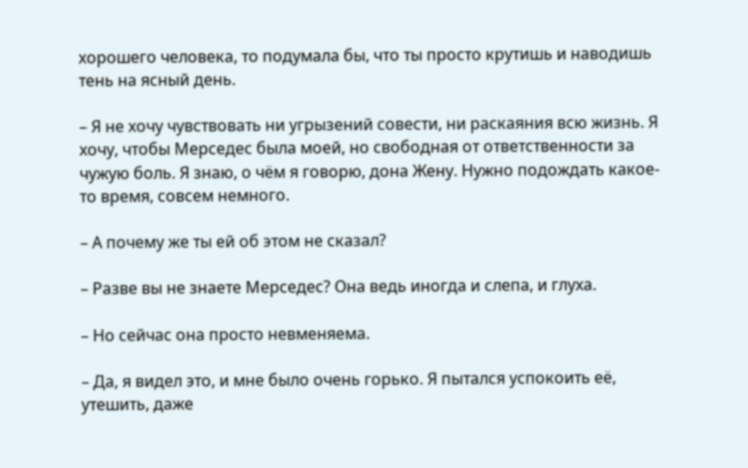хорошего человека, то подумала бы, что ты просто крутишь и наводишь тень на ясный день.

– Я не хочу чувствовать ни угрызений совести, ни раскаяния всю жизнь. Я хочу, чтобы Мерседес была моей, но свободная от ответственности за чужую боль. Я знаю, о чём я говорю, дона Жену. Нужно подождать какое-то время, совсем немного.

– А почему же ты ей об этом не сказал?

– Разве вы не знаете Мерседес? Она ведь иногда и слепа, и глуха.

– Но сейчас она просто невменяема.

– Да, я видел это, и мне было очень горько. Я пытался успокоить её, утешить, даже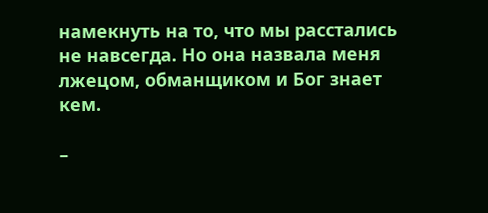намекнуть на то, что мы расстались не навсегда. Но она назвала меня лжецом, обманщиком и Бог знает кем.

–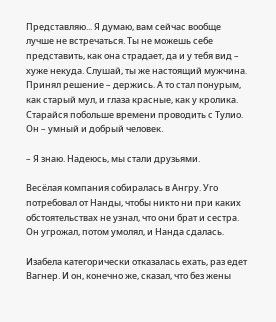Представляю... Я думаю, вам сейчас вообще лучше не встречаться. Ты не можешь себе представить, как она страдает, да и у тебя вид – хуже некуда. Слушай, ты же настоящий мужчина. Принял решение – держись. А то стал понурым, как старый мул, и глаза красные, как у кролика. Старайся побольше времени проводить с Тулио. Он – умный и добрый человек.

– Я знаю. Надеюсь, мы стали друзьями.

Весёлая компания собиралась в Ангру. Уго потребовал от Нанды, чтобы никто ни при каких обстоятельствах не узнал, что они брат и сестра. Он угрожал, потом умолял, и Нанда сдалась.

Изабела категорически отказалась ехать, раз едет Вагнер. И он, конечно же, сказал, что без жены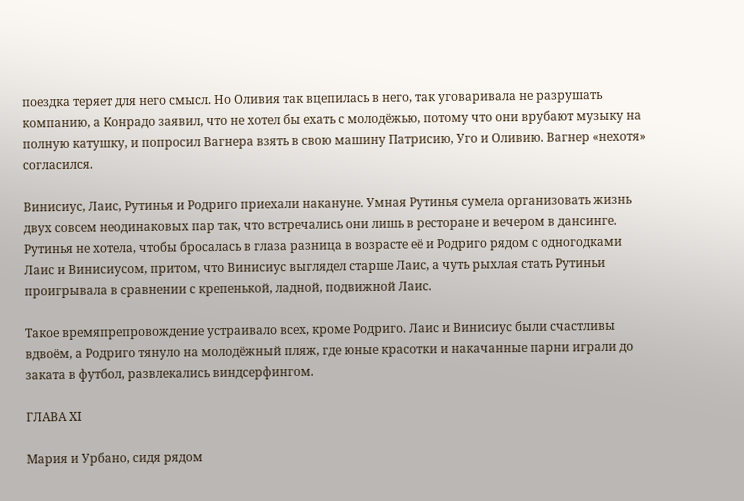поездка теряет для него смысл. Но Оливия так вцепилась в него, так уговаривала не разрушать компанию, а Конрадо заявил, что не хотел бы ехать с молодёжью, потому что они врубают музыку на полную катушку, и попросил Вагнера взять в свою машину Патрисию, Уго и Оливию. Вагнер «нехотя» согласился.

Винисиус, Лаис, Рутинья и Родриго приехали накануне. Умная Рутинья сумела организовать жизнь двух совсем неодинаковых пар так, что встречались они лишь в ресторане и вечером в дансинге. Рутинья не хотела, чтобы бросалась в глаза разница в возрасте её и Родриго рядом с одногодками Лаис и Винисиусом, притом, что Винисиус выглядел старше Лаис, а чуть рыхлая стать Рутиньи проигрывала в сравнении с крепенькой, ладной, подвижной Лаис.

Такое времяпрепровождение устраивало всех, кроме Родриго. Лаис и Винисиус были счастливы вдвоём, а Родриго тянуло на молодёжный пляж, где юные красотки и накачанные парни играли до заката в футбол, развлекались виндсерфингом.

ГЛАВА XI

Мария и Урбано, сидя рядом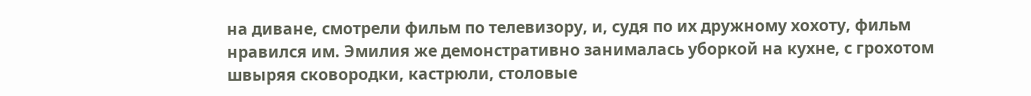на диване, смотрели фильм по телевизору, и, судя по их дружному хохоту, фильм нравился им. Эмилия же демонстративно занималась уборкой на кухне, с грохотом швыряя сковородки, кастрюли, столовые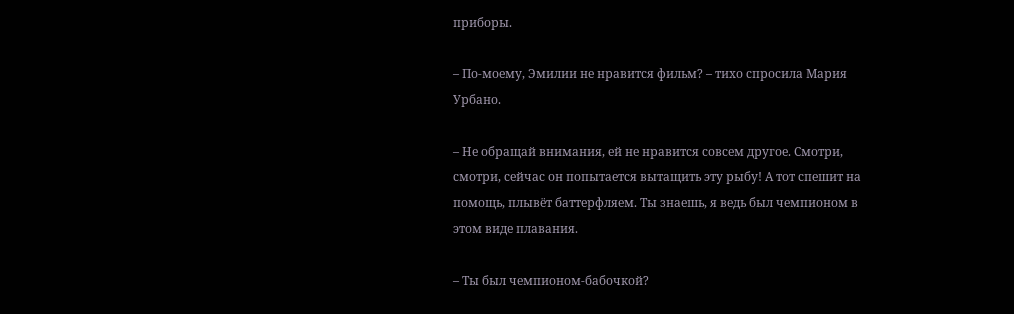приборы.

– По-моему, Эмилии не нравится фильм? – тихо спросила Мария Урбано.

– Не обращай внимания, ей не нравится совсем другое. Смотри, смотри, сейчас он попытается вытащить эту рыбу! А тот спешит на помощь, плывёт баттерфляем. Ты знаешь, я ведь был чемпионом в этом виде плавания.

– Ты был чемпионом-бабочкой?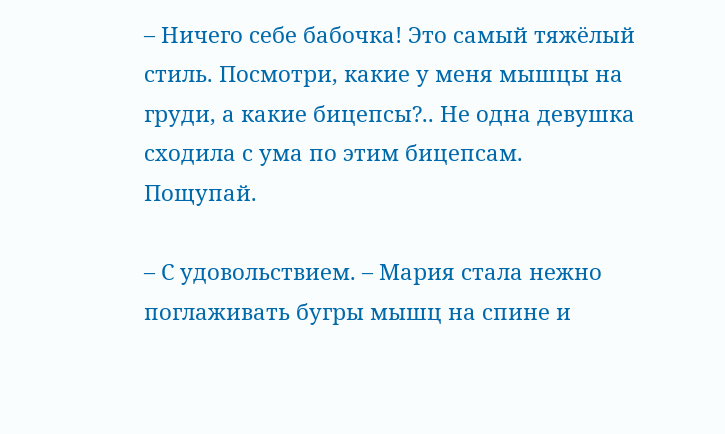– Ничего себе бабочка! Это самый тяжёлый стиль. Посмотри, какие у меня мышцы на груди, а какие бицепсы?.. Не одна девушка сходила с ума по этим бицепсам. Пощупай.

– С удовольствием. – Мария стала нежно поглаживать бугры мышц на спине и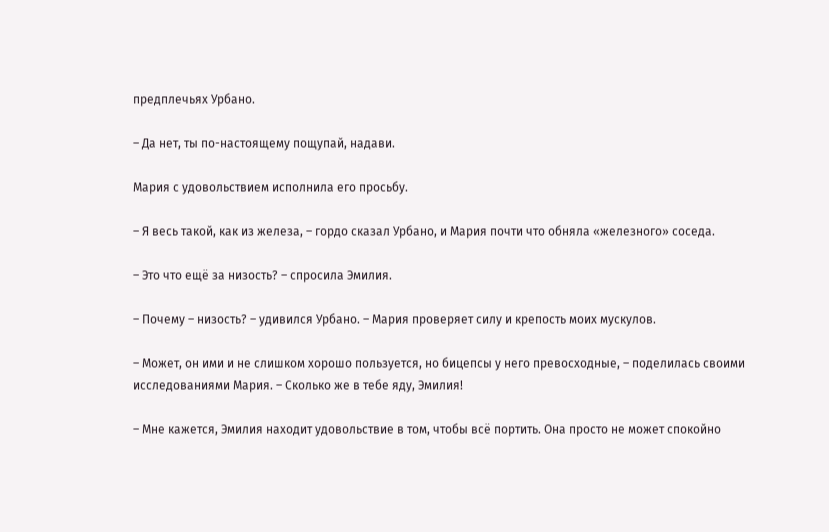предплечьях Урбано.

– Да нет, ты по-настоящему пощупай, надави.

Мария с удовольствием исполнила его просьбу.

– Я весь такой, как из железа, – гордо сказал Урбано, и Мария почти что обняла «железного» соседа.

– Это что ещё за низость? – спросила Эмилия.

– Почему – низость? – удивился Урбано. – Мария проверяет силу и крепость моих мускулов.

– Может, он ими и не слишком хорошо пользуется, но бицепсы у него превосходные, – поделилась своими исследованиями Мария. – Сколько же в тебе яду, Эмилия!

– Мне кажется, Эмилия находит удовольствие в том, чтобы всё портить. Она просто не может спокойно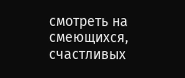смотреть на смеющихся, счастливых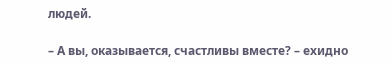людей.

– А вы, оказывается, счастливы вместе? – ехидно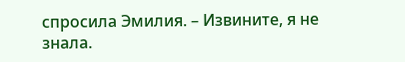спросила Эмилия. – Извините, я не знала.